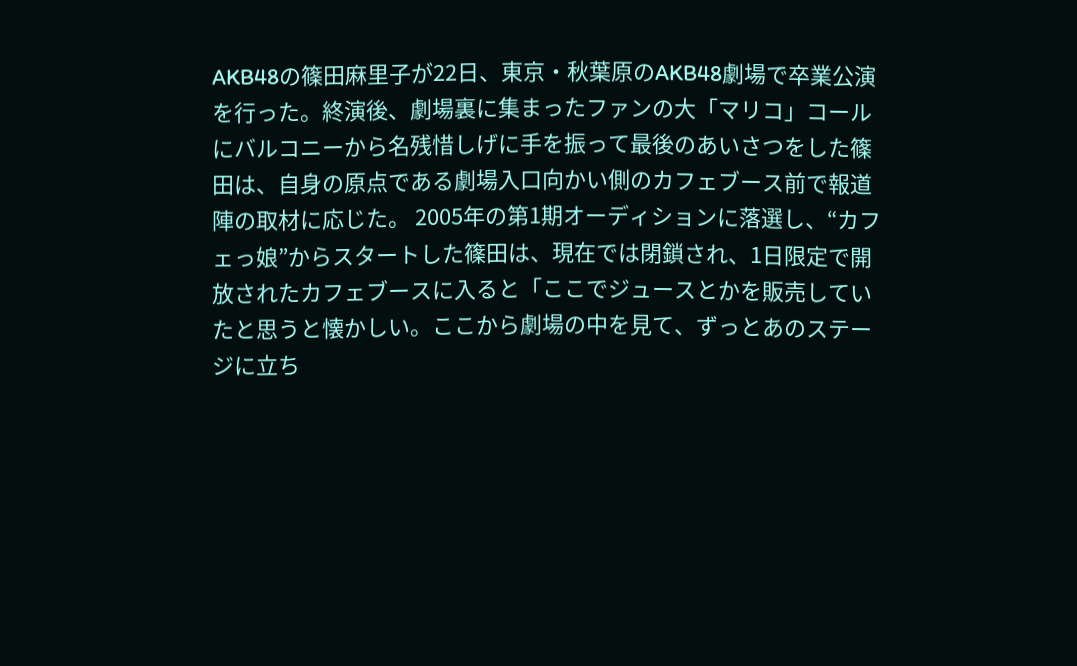AKB48の篠田麻里子が22日、東京・秋葉原のAKB48劇場で卒業公演を行った。終演後、劇場裏に集まったファンの大「マリコ」コールにバルコニーから名残惜しげに手を振って最後のあいさつをした篠田は、自身の原点である劇場入口向かい側のカフェブース前で報道陣の取材に応じた。 2005年の第1期オーディションに落選し、“カフェっ娘”からスタートした篠田は、現在では閉鎖され、1日限定で開放されたカフェブースに入ると「ここでジュースとかを販売していたと思うと懐かしい。ここから劇場の中を見て、ずっとあのステージに立ち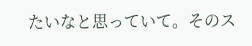たいなと思っていて。そのス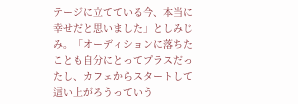テージに立てている今、本当に幸せだと思いました」としみじみ。「オーディションに落ちたことも自分にとってプラスだったし、カフェからスタートして這い上がろうっていう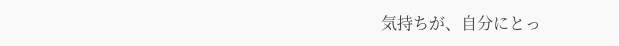気持ちが、自分にとっ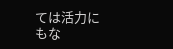ては活力にもな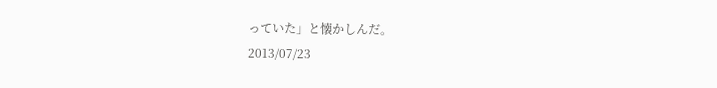っていた」と懐かしんだ。
2013/07/23